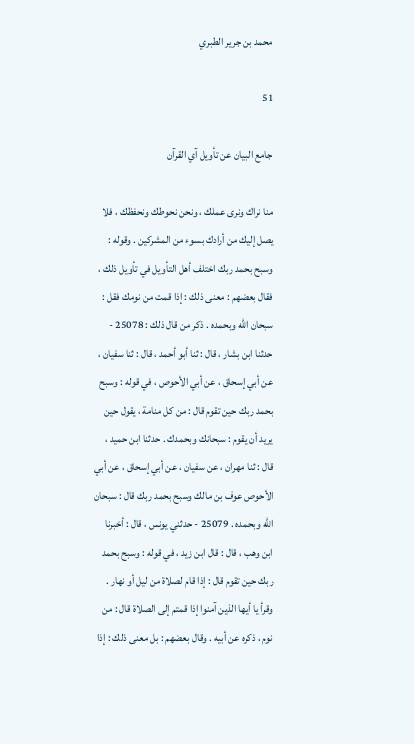محمد بن جرير الطبري

51

جامع البيان عن تأويل آي القرآن

منا نراك ونرى عملك ، ونحن نحوطك ونحفظك ، فلا يصل إليك من أرادك بسوء من المشركين . وقوله : وسبح بحمد ربك اختلف أهل التأويل في تأويل ذلك ، فقال بعضهم : معنى ذلك : إذا قمت من نومك فقل : سبحان الله وبحمده . ذكر من قال ذلك : 25078 - حدثنا ابن بشار ، قال : ثنا أبو أحمد ، قال : ثنا سفيان ، عن أبي إسحاق ، عن أبي الأحوص ، في قوله : وسبح بحمد ربك حين تقوم قال : من كل منامة ، يقول حين يريد أن يقوم : سبحانك وبحمدك . حدثنا ابن حميد ، قال : ثنا مهران ، عن سفيان ، عن أبي إسحاق ، عن أبي الأحوص عوف بن مالك وسبح بحمد ربك قال : سبحان الله وبحمده . 25079 - حدثني يونس ، قال : أخبرنا ابن وهب ، قال : قال ابن زيد ، في قوله : وسبح بحمد ربك حين تقوم قال : إذا قام لصلاة من ليل أو نهار . وقرأ يا أيها الذين آمنوا إذا قمتم إلى الصلاة قال : من نوم ، ذكره عن أبيه . وقال بعضهم : بل معنى ذلك : إذا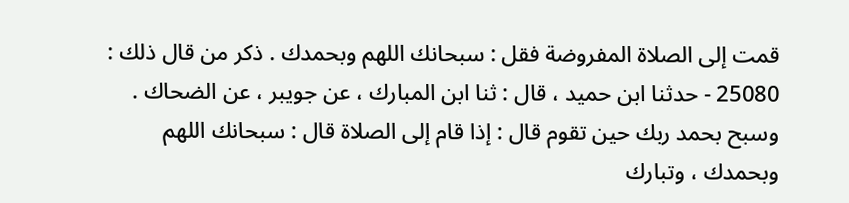قمت إلى الصلاة المفروضة فقل : سبحانك اللهم وبحمدك . ذكر من قال ذلك : 25080 - حدثنا ابن حميد ، قال : ثنا ابن المبارك ، عن جويبر ، عن الضحاك . وسبح بحمد ربك حين تقوم قال : إذا قام إلى الصلاة قال : سبحانك اللهم وبحمدك ، وتبارك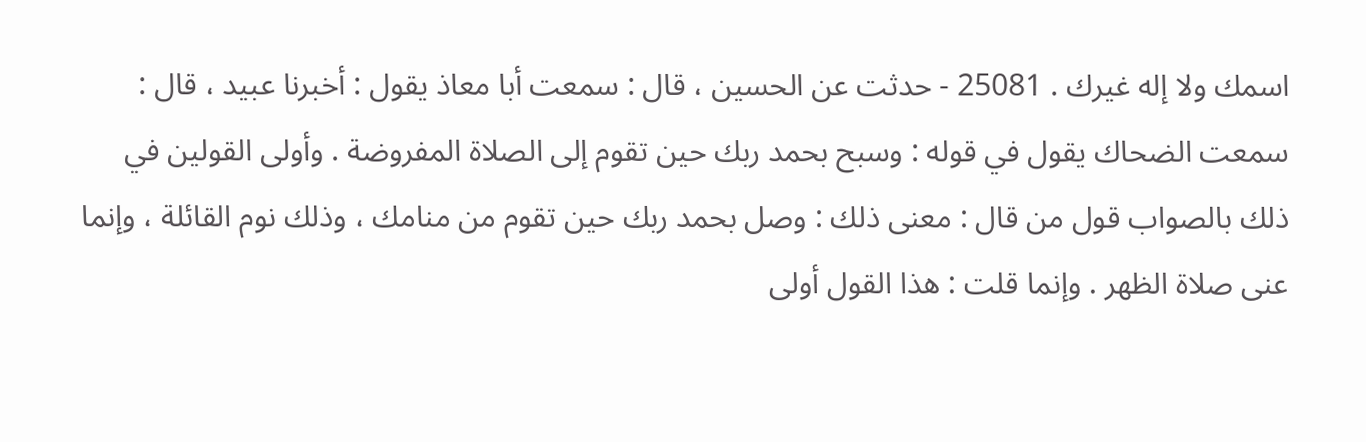اسمك ولا إله غيرك . 25081 - حدثت عن الحسين ، قال : سمعت أبا معاذ يقول : أخبرنا عبيد ، قال : سمعت الضحاك يقول في قوله : وسبح بحمد ربك حين تقوم إلى الصلاة المفروضة . وأولى القولين في ذلك بالصواب قول من قال : معنى ذلك : وصل بحمد ربك حين تقوم من منامك ، وذلك نوم القائلة ، وإنما عنى صلاة الظهر . وإنما قلت : هذا القول أولى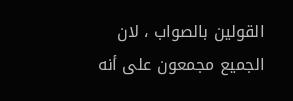القولين بالصواب ، لان الجميع مجمعون على أنه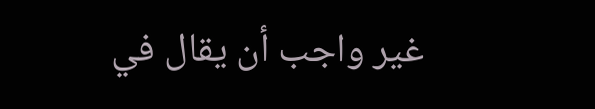غير واجب أن يقال في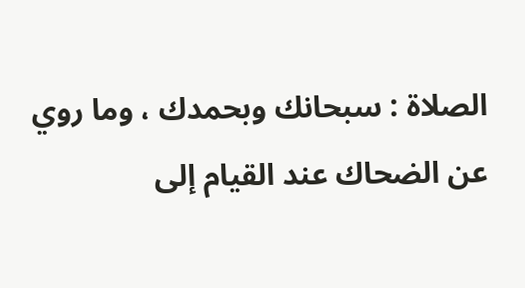الصلاة : سبحانك وبحمدك ، وما روي عن الضحاك عند القيام إلى